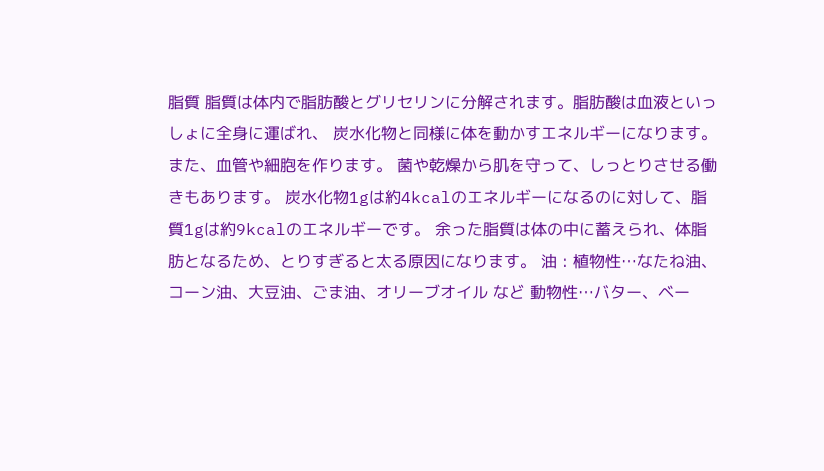脂質 脂質は体内で脂肪酸とグリセリンに分解されます。脂肪酸は血液といっしょに全身に運ばれ、 炭水化物と同様に体を動かすエネルギーになります。また、血管や細胞を作ります。 菌や乾燥から肌を守って、しっとりさせる働きもあります。 炭水化物1gは約4kcalのエネルギーになるのに対して、脂質1gは約9kcalのエネルギーです。 余った脂質は体の中に蓄えられ、体脂肪となるため、とりすぎると太る原因になります。 油 : 植物性…なたね油、コーン油、大豆油、ごま油、オリーブオイル など 動物性…バター、ベー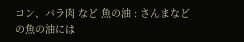コン、バラ肉 など 魚の油 : さんまなどの魚の油には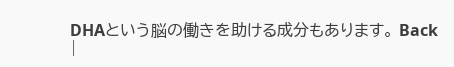DHAという脳の働きを助ける成分もあります。 Back |